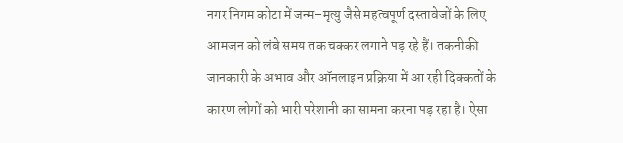नगर निगम कोटा में जन्म–मृत्यु जैसे महत्वपूर्ण दस्तावेजों के लिए आमजन को लंबे समय तक चक्कर लगाने पड़ रहे हैं। तकनीकी जानकारी के अभाव और ऑनलाइन प्रक्रिया में आ रही दिक्कतों के कारण लोगों को भारी परेशानी का सामना करना पड़ रहा है। ऐसा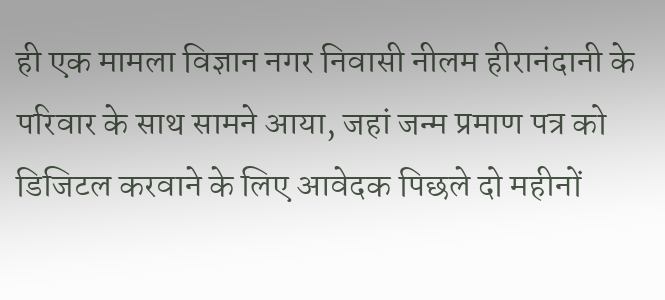ही एक मामला विज्ञान नगर निवासी नीलम हीरानंदानी के परिवार के साथ सामने आया, जहां जन्म प्रमाण पत्र को डिजिटल करवाने के लिए आवेदक पिछले दो महीनों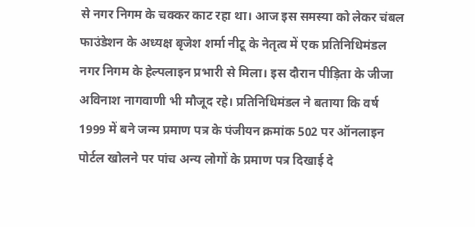से नगर निगम के चक्कर काट रहा था। आज इस समस्या को लेकर चंबल फाउंडेशन के अध्यक्ष बृजेश शर्मा नीटू के नेतृत्व में एक प्रतिनिधिमंडल नगर निगम के हेल्पलाइन प्रभारी से मिला। इस दौरान पीड़िता के जीजा अविनाश नागवाणी भी मौजूद रहे। प्रतिनिधिमंडल ने बताया कि वर्ष 1999 में बने जन्म प्रमाण पत्र के पंजीयन क्रमांक 502 पर ऑनलाइन पोर्टल खोलने पर पांच अन्य लोगों के प्रमाण पत्र दिखाई दे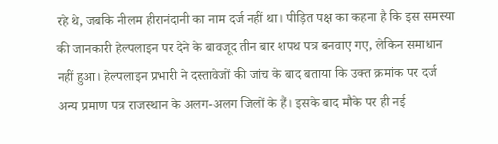रहे थे, जबकि नीलम हीरानंदानी का नाम दर्ज नहीं था। पीड़ित पक्ष का कहना है कि इस समस्या की जानकारी हेल्पलाइन पर देने के बावजूद तीन बार शपथ पत्र बनवाए गए, लेकिन समाधान नहीं हुआ। हेल्पलाइन प्रभारी ने दस्तावेजों की जांच के बाद बताया कि उक्त क्रमांक पर दर्ज अन्य प्रमाण पत्र राजस्थान के अलग-अलग जिलों के हैं। इसके बाद मौके पर ही नई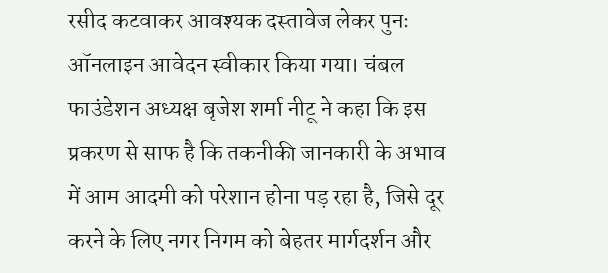रसीद कटवाकर आवश्यक दस्तावेज लेकर पुनः ऑनलाइन आवेदन स्वीकार किया गया। चंबल फाउंडेशन अध्यक्ष बृजेश शर्मा नीटू ने कहा कि इस प्रकरण से साफ है कि तकनीकी जानकारी के अभाव में आम आदमी को परेशान होना पड़ रहा है, जिसे दूर करने के लिए नगर निगम को बेहतर मार्गदर्शन और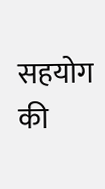सहयोग की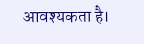आवश्यकता है।